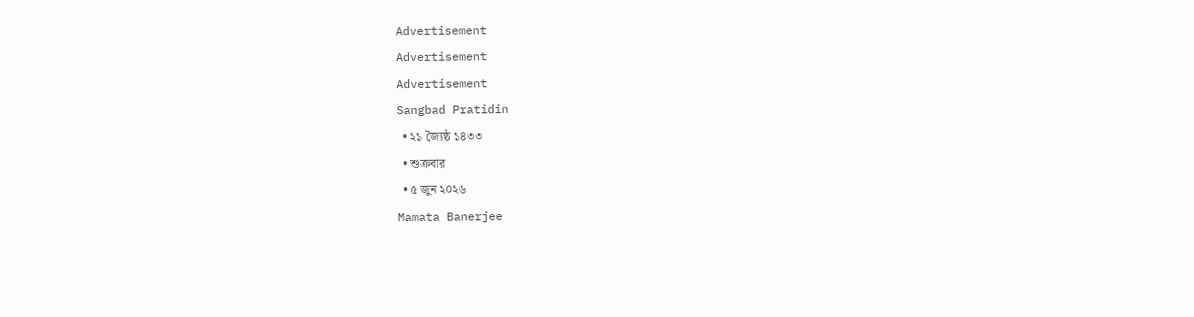Advertisement
Advertisement
Advertisement
Sangbad Pratidin
  • ২১ জ্যৈষ্ঠ ১৪৩৩
  • শুক্রবার
  • ৫ জুন ২০২৬
Mamata Banerjee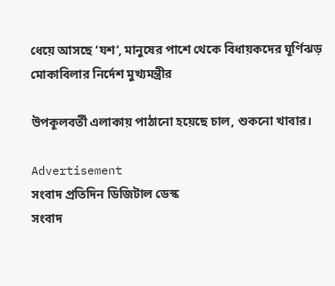ধেয়ে আসছে ‘যশ’, মানুষের পাশে থেকে বিধায়কদের ঘূর্ণিঝড় মোকাবিলার নির্দেশ মুখ্যমন্ত্রীর

উপকূলবর্তী এলাকায় পাঠানো হয়েছে চাল, শুকনো খাবার।

Advertisement
সংবাদ প্রতিদিন ডিজিটাল ডেস্ক
সংবাদ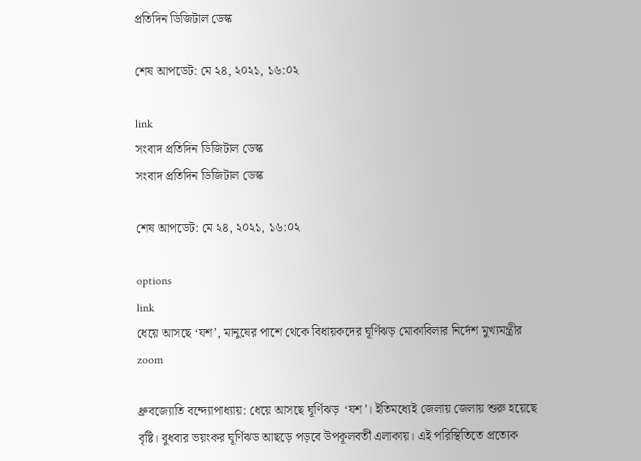প্রতিদিন ডিজিটাল ডেস্ক

শেষ আপডেট: মে ২৪, ২০২১, ১৬:০২

link
সংবাদ প্রতিদিন ডিজিটাল ডেস্ক
সংবাদ প্রতিদিন ডিজিটাল ডেস্ক

শেষ আপডেট: মে ২৪, ২০২১, ১৬:০২

options
link
ধেয়ে আসছে ‘যশ’, মানুষের পাশে থেকে বিধায়কদের ঘূর্ণিঝড় মোকাবিলার নির্দেশ মুখ্যমন্ত্রীর zoom

ধ্রুবজ্যোতি বন্দ্যোপাধ্যায়: ধেয়ে আসছে ঘূর্ণিঝড়  ‘যশ’। ইতিমধ্যেই জেলায় জেলায় শুরু হয়েছে বৃষ্টি। বুধবার ভয়ংকর ঘূর্ণিঝড আছড়ে পড়বে উপকূলবর্তী এলাকায়। এই পরিস্থিতিতে প্রত্যেক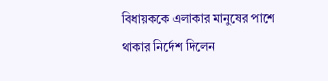বিধায়ককে এলাকার মানুষের পাশে থাকার নির্দেশ দিলেন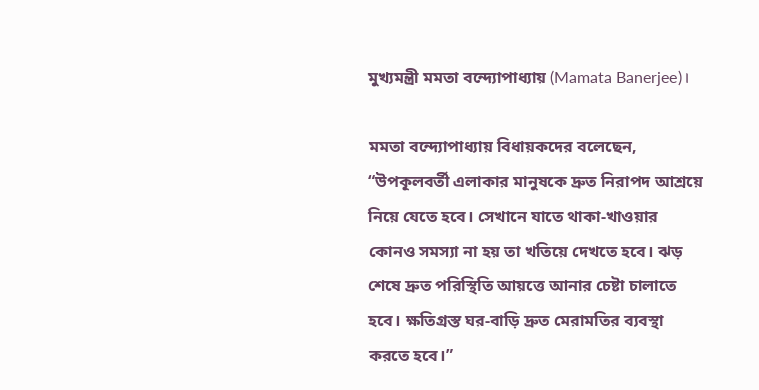মুখ্যমন্ত্রী মমতা বন্দ্যোপাধ্যায় (Mamata Banerjee)।

মমতা বন্দ্যোপাধ্যায় বিধায়কদের বলেছেন, “উপকূলবর্তী এলাকার মানুষকে দ্রুত নিরাপদ আশ্রয়ে নিয়ে যেতে হবে। সেখানে যাতে থাকা-খাওয়ার কোনও সমস্যা না হয় তা খতিয়ে দেখতে হবে। ঝড় শেষে দ্রুত পরিস্থিতি আয়ত্তে আনার চেষ্টা চালাতে হবে। ক্ষতিগ্রস্ত ঘর-বাড়ি দ্রুত মেরামতির ব্যবস্থা করতে হবে।”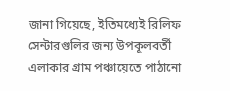জানা গিয়েছে, ইতিমধ্যেই রিলিফ সেন্টারগুলির জন্য উপকূলবর্তী এলাকার গ্রাম পঞ্চায়েতে পাঠানো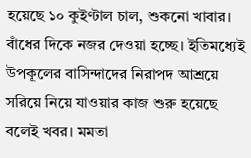হয়েছে ১০ কুইণ্টাল চাল, শুকনো খাবার। বাঁধের দিকে নজর দেওয়া হচ্ছে। ইতিমধ্যেই উপকূলের বাসিন্দাদের নিরাপদ আশ্রয়ে সরিয়ে নিয়ে যাওয়ার কাজ শুরু হয়েছে বলেই খবর। মমতা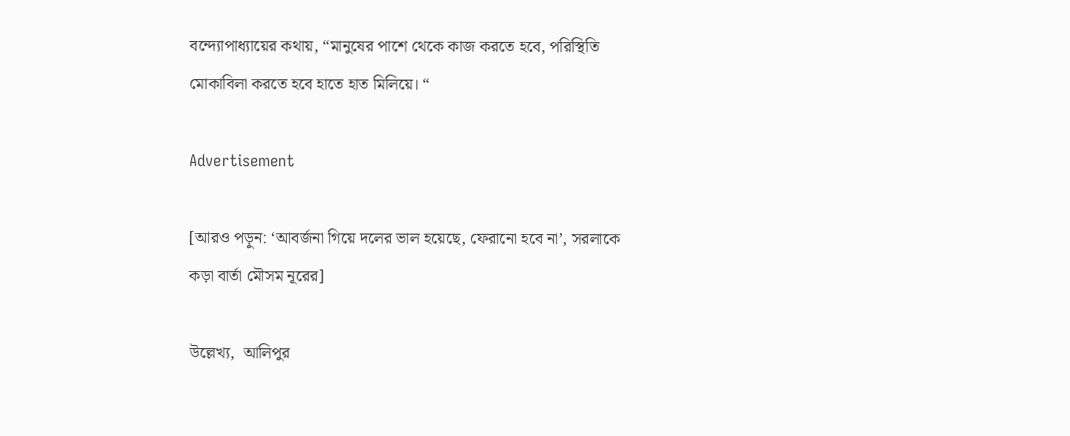বন্দ্যোপাধ্যায়ের কথায়, “মানুষের পাশে থেকে কাজ করতে হবে, পরিস্থিতি মোকাবিলা করতে হবে হাতে হাত মিলিয়ে। “

Advertisement

[আরও পড়ুন: ‘আবর্জনা গিয়ে দলের ভাল হয়েছে, ফেরানো হবে না’, সরলাকে কড়া বার্তা মৌসম নূরের]

উল্লেখ্য,  আলিপুর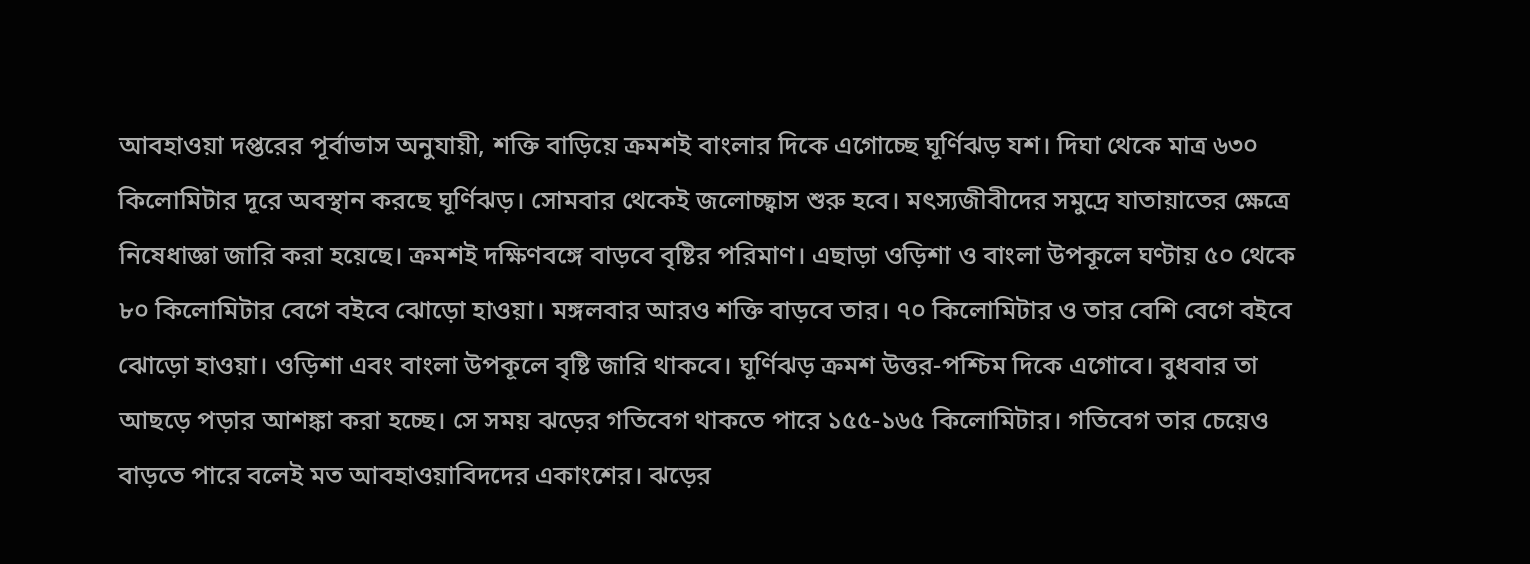আবহাওয়া দপ্তরের পূর্বাভাস অনুযায়ী, শক্তি বাড়িয়ে ক্রমশই বাংলার দিকে এগোচ্ছে ঘূর্ণিঝড় যশ। দিঘা থেকে মাত্র ৬৩০ কিলোমিটার দূরে অবস্থান করছে ঘূর্ণিঝড়। সোমবার থেকেই জলোচ্ছ্বাস শুরু হবে। মৎস্যজীবীদের সমুদ্রে যাতায়াতের ক্ষেত্রে নিষেধাজ্ঞা জারি করা হয়েছে। ক্রমশই দক্ষিণবঙ্গে বাড়বে বৃষ্টির পরিমাণ। এছাড়া ওড়িশা ও বাংলা উপকূলে ঘণ্টায় ৫০ থেকে ৮০ কিলোমিটার বেগে বইবে ঝোড়ো হাওয়া। মঙ্গলবার আরও শক্তি বাড়বে তার। ৭০ কিলোমিটার ও তার বেশি বেগে বইবে ঝোড়ো হাওয়া। ওড়িশা এবং বাংলা উপকূলে বৃষ্টি জারি থাকবে। ঘূর্ণিঝড় ক্রমশ উত্তর-পশ্চিম দিকে এগোবে। বুধবার তা আছড়ে পড়ার আশঙ্কা করা হচ্ছে। সে সময় ঝড়ের গতিবেগ থাকতে পারে ১৫৫-১৬৫ কিলোমিটার। গতিবেগ তার চেয়েও বাড়তে পারে বলেই মত আবহাওয়াবিদদের একাংশের। ঝড়ের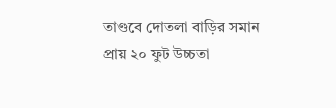তাণ্ডবে দোতলা বাড়ির সমান প্রায় ২০ ফুট উচ্চতা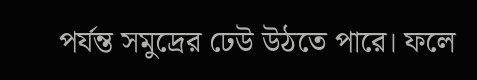পর্যন্ত সমুদ্রের ঢেউ উঠতে পারে। ফলে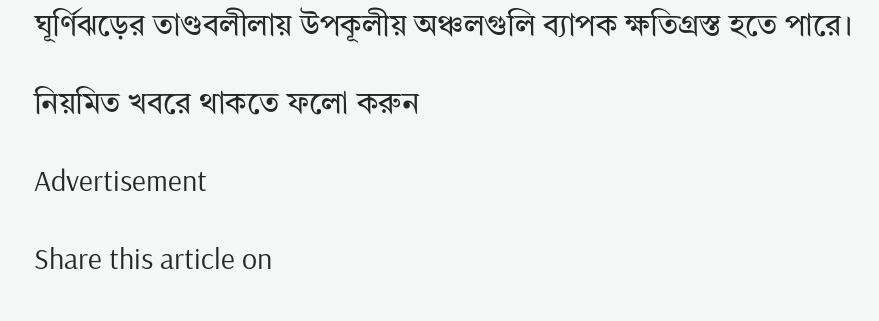ঘূর্ণিঝড়ের তাণ্ডবলীলায় উপকূলীয় অঞ্চলগুলি ব্যাপক ক্ষতিগ্রস্ত হতে পারে।

নিয়মিত খবরে থাকতে ফলো করুন

Advertisement

Share this article on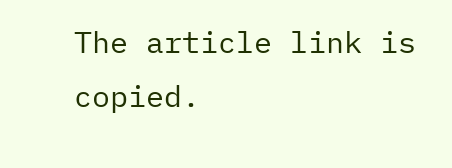The article link is copied.